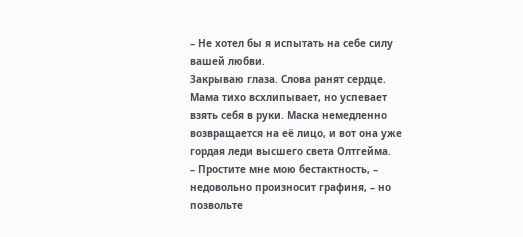– Не хотел бы я испытать на себе силу вашей любви.
Закрываю глаза. Слова ранят сердце.
Мама тихо всхлипывает, но успевает взять себя в руки. Маска немедленно возвращается на её лицо, и вот она уже гордая леди высшего света Олтгейма.
– Простите мне мою бестактность, – недовольно произносит графиня, – но позвольте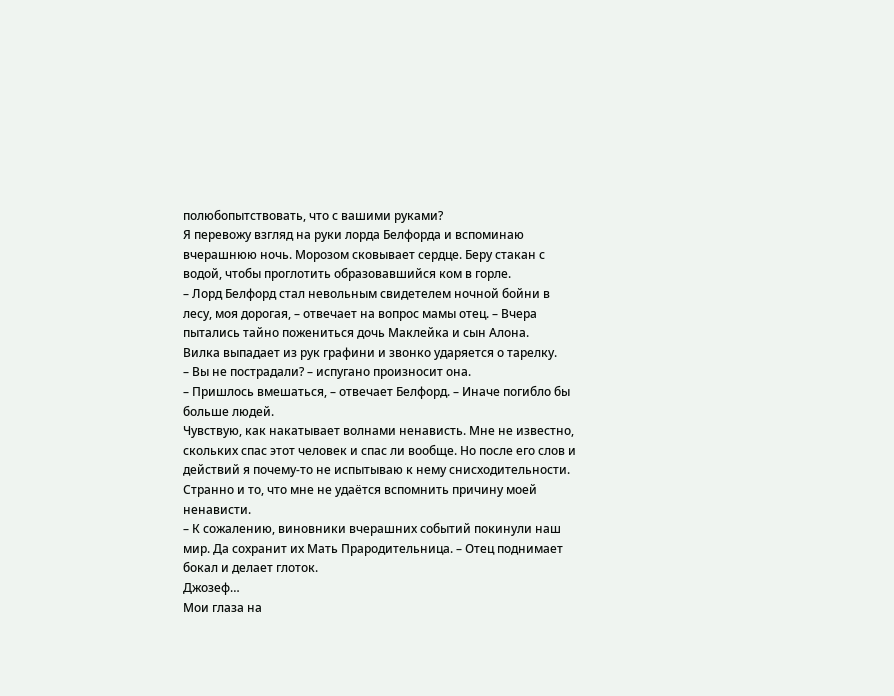полюбопытствовать, что с вашими руками?
Я перевожу взгляд на руки лорда Белфорда и вспоминаю вчерашнюю ночь. Морозом сковывает сердце. Беру стакан с водой, чтобы проглотить образовавшийся ком в горле.
– Лорд Белфорд стал невольным свидетелем ночной бойни в лесу, моя дорогая, – отвечает на вопрос мамы отец. – Вчера пытались тайно пожениться дочь Маклейка и сын Алона.
Вилка выпадает из рук графини и звонко ударяется о тарелку.
– Вы не пострадали? – испугано произносит она.
– Пришлось вмешаться, – отвечает Белфорд. – Иначе погибло бы больше людей.
Чувствую, как накатывает волнами ненависть. Мне не известно, скольких спас этот человек и спас ли вообще. Но после его слов и действий я почему-то не испытываю к нему снисходительности.
Странно и то, что мне не удаётся вспомнить причину моей ненависти.
– К сожалению, виновники вчерашних событий покинули наш мир. Да сохранит их Мать Прародительница. – Отец поднимает бокал и делает глоток.
Джозеф…
Мои глаза на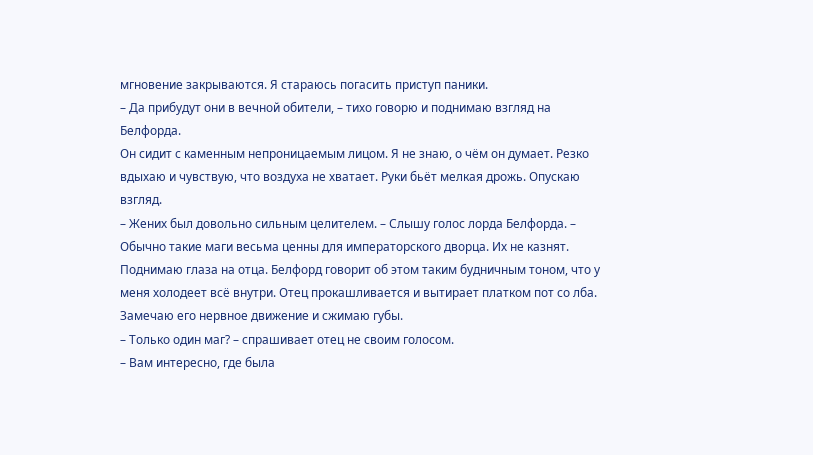мгновение закрываются. Я стараюсь погасить приступ паники.
– Да прибудут они в вечной обители, – тихо говорю и поднимаю взгляд на Белфорда.
Он сидит с каменным непроницаемым лицом. Я не знаю, о чём он думает. Резко вдыхаю и чувствую, что воздуха не хватает. Руки бьёт мелкая дрожь. Опускаю взгляд.
– Жених был довольно сильным целителем. – Слышу голос лорда Белфорда. – Обычно такие маги весьма ценны для императорского дворца. Их не казнят.
Поднимаю глаза на отца. Белфорд говорит об этом таким будничным тоном, что у меня холодеет всё внутри. Отец прокашливается и вытирает платком пот со лба. Замечаю его нервное движение и сжимаю губы.
– Только один маг? – спрашивает отец не своим голосом.
– Вам интересно, где была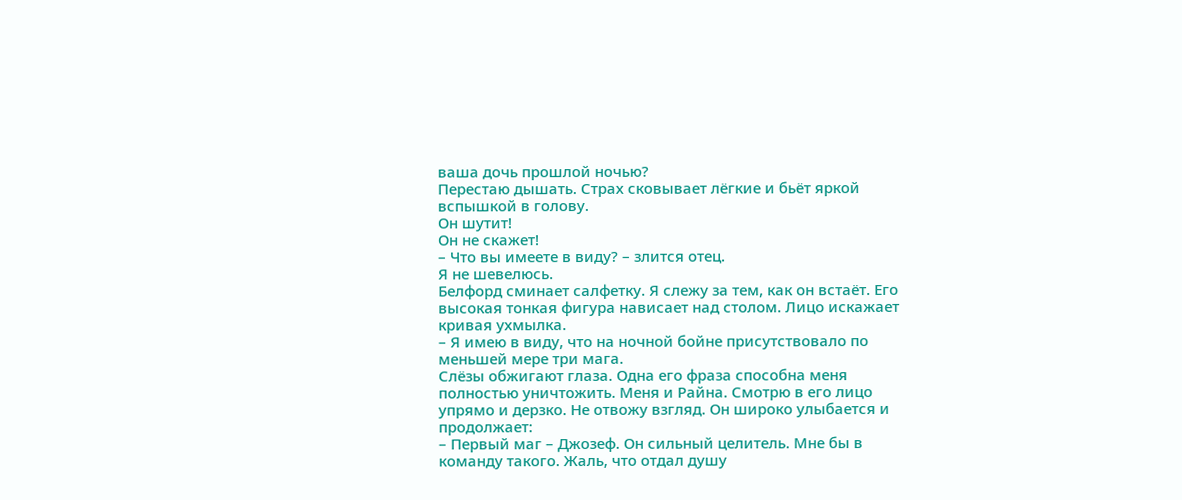ваша дочь прошлой ночью?
Перестаю дышать. Страх сковывает лёгкие и бьёт яркой вспышкой в голову.
Он шутит!
Он не скажет!
– Что вы имеете в виду? – злится отец.
Я не шевелюсь.
Белфорд сминает салфетку. Я слежу за тем, как он встаёт. Его высокая тонкая фигура нависает над столом. Лицо искажает кривая ухмылка.
– Я имею в виду, что на ночной бойне присутствовало по меньшей мере три мага.
Слёзы обжигают глаза. Одна его фраза способна меня полностью уничтожить. Меня и Райна. Смотрю в его лицо упрямо и дерзко. Не отвожу взгляд. Он широко улыбается и продолжает:
– Первый маг – Джозеф. Он сильный целитель. Мне бы в команду такого. Жаль, что отдал душу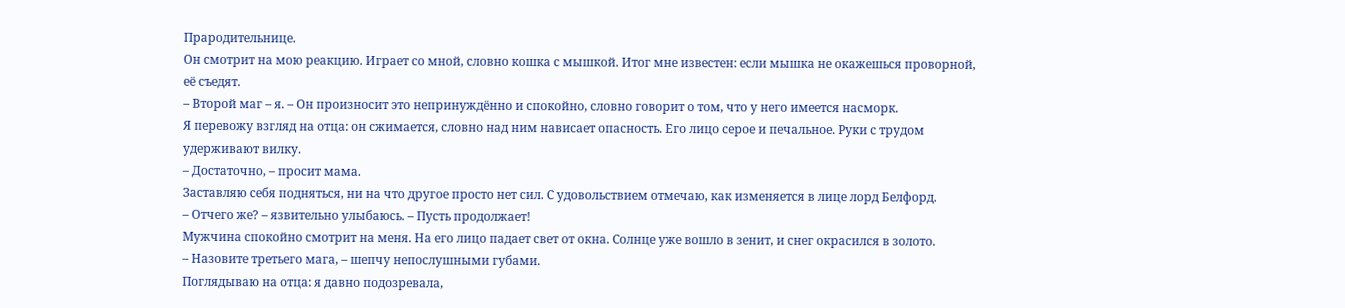Прародительнице.
Он смотрит на мою реакцию. Играет со мной, словно кошка с мышкой. Итог мне известен: если мышка не окажешься проворной, её съедят.
– Второй маг – я. – Он произносит это непринуждённо и спокойно, словно говорит о том, что у него имеется насморк.
Я перевожу взгляд на отца: он сжимается, словно над ним нависает опасность. Его лицо серое и печальное. Руки с трудом удерживают вилку.
– Достаточно, – просит мама.
Заставляю себя подняться, ни на что другое просто нет сил. С удовольствием отмечаю, как изменяется в лице лорд Белфорд.
– Отчего же? – язвительно улыбаюсь. – Пусть продолжает!
Мужчина спокойно смотрит на меня. На его лицо падает свет от окна. Солнце уже вошло в зенит, и снег окрасился в золото.
– Назовите третьего мага, – шепчу непослушными губами.
Поглядываю на отца: я давно подозревала,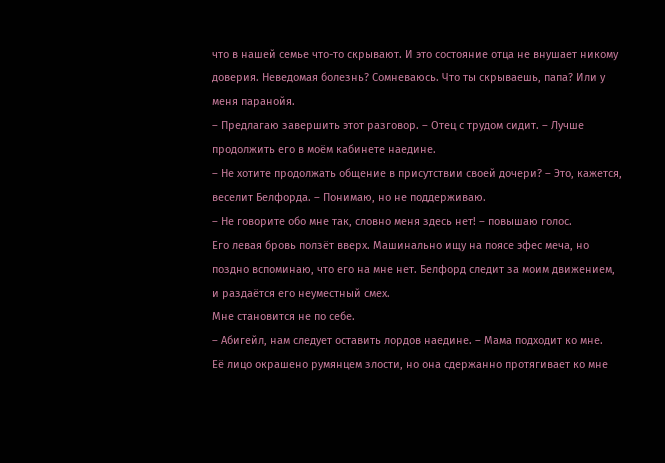что в нашей семье что-то скрывают. И это состояние отца не внушает никому доверия. Неведомая болезнь? Сомневаюсь. Что ты скрываешь, папа? Или у меня паранойя.
– Предлагаю завершить этот разговор. – Отец с трудом сидит. – Лучше продолжить его в моём кабинете наедине.
– Не хотите продолжать общение в присутствии своей дочери? – Это, кажется, веселит Белфорда. – Понимаю, но не поддерживаю.
– Не говорите обо мне так, словно меня здесь нет! – повышаю голос.
Его левая бровь ползёт вверх. Машинально ищу на поясе эфес меча, но поздно вспоминаю, что его на мне нет. Белфорд следит за моим движением, и раздаётся его неуместный смех.
Мне становится не по себе.
– Абигейл, нам следует оставить лордов наедине. – Мама подходит ко мне.
Её лицо окрашено румянцем злости, но она сдержанно протягивает ко мне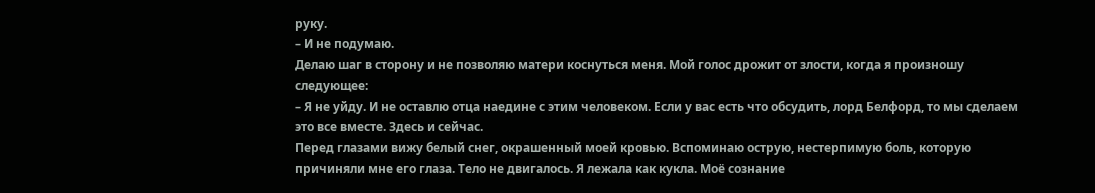руку.
– И не подумаю.
Делаю шаг в сторону и не позволяю матери коснуться меня. Мой голос дрожит от злости, когда я произношу следующее:
– Я не уйду. И не оставлю отца наедине с этим человеком. Если у вас есть что обсудить, лорд Белфорд, то мы сделаем это все вместе. Здесь и сейчас.
Перед глазами вижу белый снег, окрашенный моей кровью. Вспоминаю острую, нестерпимую боль, которую причиняли мне его глаза. Тело не двигалось. Я лежала как кукла. Моё сознание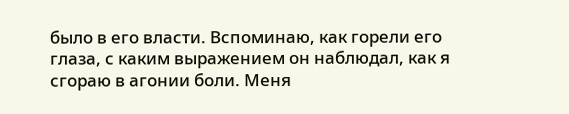было в его власти. Вспоминаю, как горели его глаза, с каким выражением он наблюдал, как я сгораю в агонии боли. Меня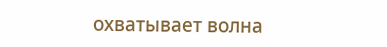охватывает волна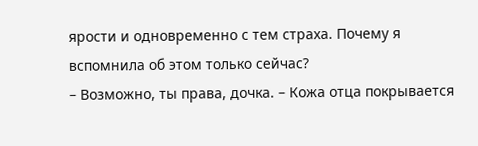ярости и одновременно с тем страха. Почему я вспомнила об этом только сейчас?
– Возможно, ты права, дочка. – Кожа отца покрывается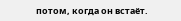потом, когда он встаёт.